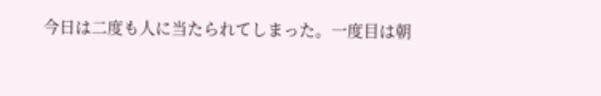今日は二度も人に当たられてしまった。一度目は朝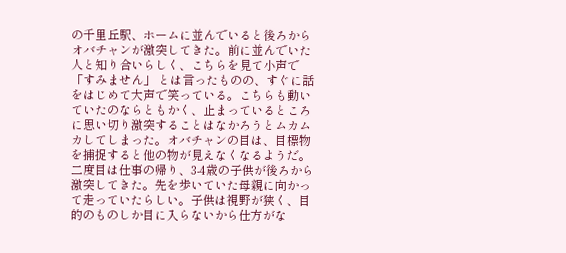の千里丘駅、ホームに並んでいると後ろからオバチャンが激突してきた。前に並んでいた人と知り合いらしく、こちらを見て小声で 「すみません」 とは言ったものの、すぐに話をはじめて大声で笑っている。こちらも動いていたのならともかく、止まっているところに思い切り激突することはなかろうとムカムカしてしまった。オバチャンの目は、目標物を捕捉すると他の物が見えなくなるようだ。二度目は仕事の帰り、3-4歳の子供が後ろから激突してきた。先を歩いていた母親に向かって走っていたらしい。子供は視野が狭く、目的のものしか目に入らないから仕方がな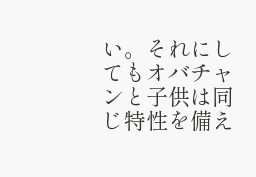い。それにしてもオバチャンと子供は同じ特性を備え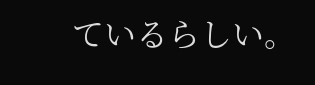ているらしい。